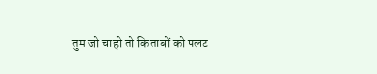तुम जो चाहो तो किताबों को पलट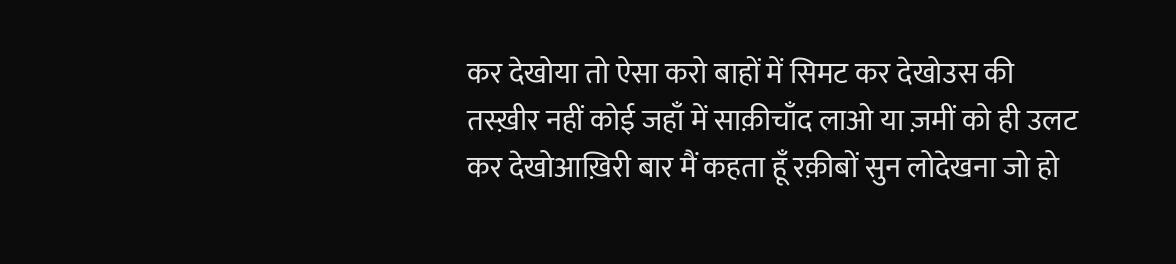कर देखोया तो ऐसा करो बाहों में सिमट कर देखोउस की तस्ख़ीर नहीं कोई जहाँ में साक़ीचाँद लाओ या ज़मीं को ही उलट कर देखोआख़िरी बार मैं कहता हूँ रक़ीबों सुन लोदेखना जो हो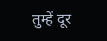तुम्हें दूर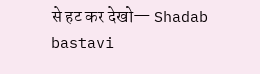से हट कर देखो— Shadab bastavi